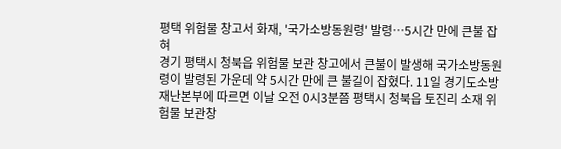평택 위험물 창고서 화재, '국가소방동원령' 발령…5시간 만에 큰불 잡혀
경기 평택시 청북읍 위험물 보관 창고에서 큰불이 발생해 국가소방동원령이 발령된 가운데 약 5시간 만에 큰 불길이 잡혔다. 11일 경기도소방재난본부에 따르면 이날 오전 0시3분쯤 평택시 청북읍 토진리 소재 위험물 보관창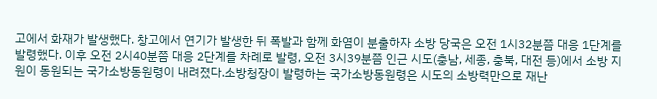고에서 화재가 발생했다. 창고에서 연기가 발생한 뒤 폭발과 함께 화염이 분출하자 소방 당국은 오전 1시32분쯤 대응 1단계를 발령했다. 이후 오전 2시40분쯤 대응 2단계를 차례로 발령, 오전 3시39분쯤 인근 시도(충남, 세종, 충북, 대전 등)에서 소방 지원이 동원되는 국가소방동원령이 내려졌다.소방청장이 발령하는 국가소방동원령은 시도의 소방력만으로 재난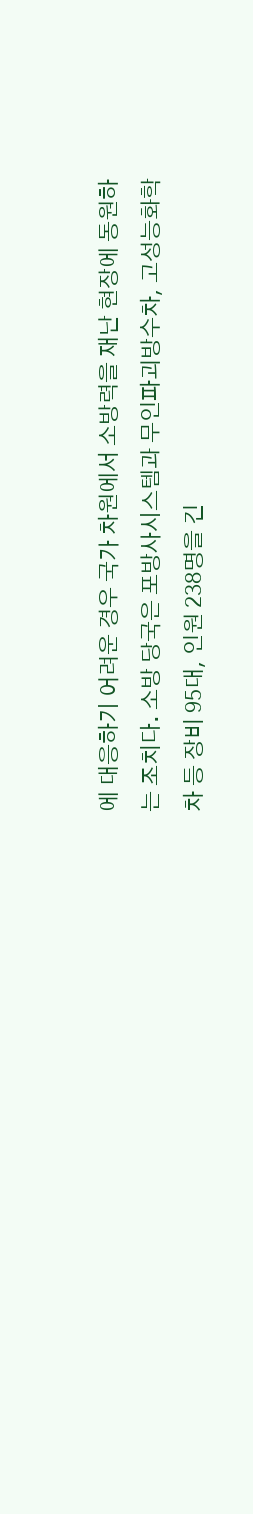에 대응하기 어려운 경우 국가 차원에서 소방력을 재난 현장에 동원하는 조치다. 소방 당국은 포방사시스템과 무인파괴방수차, 고성능화학차 등 장비 95대, 인원 238명을 긴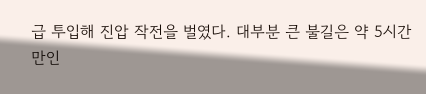급 투입해 진압 작전을 벌였다. 대부분 큰 불길은 약 5시간 만인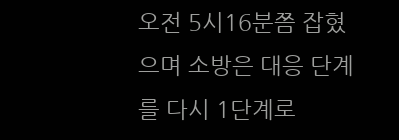오전 5시16분쯤 잡혔으며 소방은 대응 단계를 다시 1단계로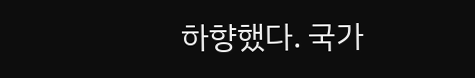하향했다. 국가